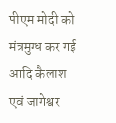पीएम मोदी को मंत्रमुग्ध कर गई आदि कैलाश एवं जागेश्वर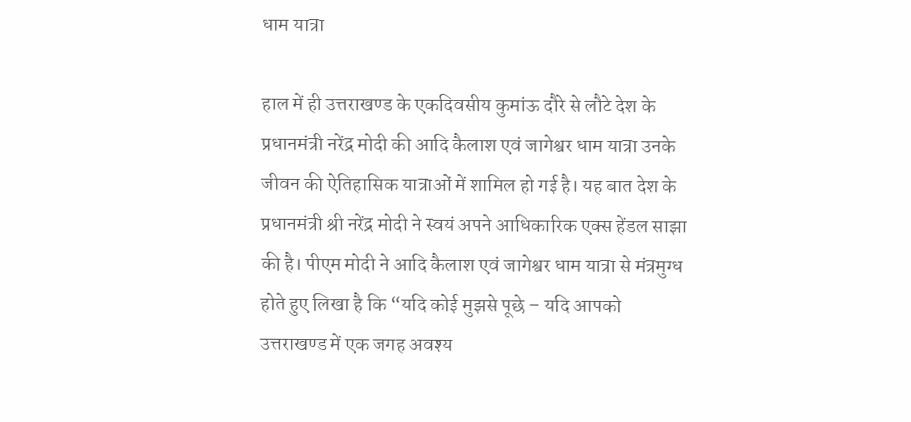धाम यात्रा

हाल में ही उत्तराखण्ड के एकदिवसीय कुमांऊ दौरे से लौटे देश के प्रधानमंत्री नरेंद्र मोदी की आदि कैलाश एवं जागेश्वर धाम यात्रा उनके जीवन की ऐतिहासिक यात्राओं में शामिल हो गई है। यह बात देश के प्रधानमंत्री श्री नरेंद्र मोदी ने स्वयं अपने आधिकारिक एक्स हेंडल साझा की है। पीएम मोदी ने आदि कैलाश एवं जागेश्वर धाम यात्रा से मंत्रमुग्ध होते हुए लिखा है कि “यदि कोई मुझसे पूछे – यदि आपको उत्तराखण्ड में एक जगह अवश्य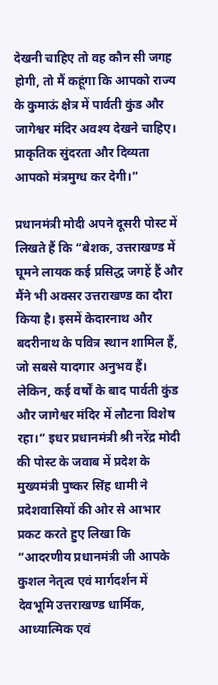देखनी चाहिए तो वह कौन सी जगह होगी, तो मैं कहूंगा कि आपको राज्य के कुमाऊं क्षेत्र में पार्वती कुंड और जागेश्वर मंदिर अवश्य देखने चाहिए। प्राकृतिक सुंदरता और दिव्यता आपको मंत्रमुग्ध कर देगी।”

प्रधानमंत्री मोदी अपने दूसरी पोस्ट में लिखते हैं कि “बेशक, उत्तराखण्ड में घूमने लायक कई प्रसिद्ध जगहें हैं और मैंने भी अक्सर उत्तराखण्ड का दौरा किया है। इसमें केदारनाथ और बदरीनाथ के पवित्र स्थान शामिल हैं, जो सबसे यादगार अनुभव हैं। लेकिन, कई वर्षों के बाद पार्वती कुंड और जागेश्वर मंदिर में लौटना विशेष रहा।“ इधर प्रधानमंत्री श्री नरेंद्र मोदी की पोस्ट के जवाब में प्रदेश के मुख्यमंत्री पुष्कर सिंह धामी ने प्रदेशवासियों की ओर से आभार प्रकट करते हुए लिखा कि “आदरणीय प्रधानमंत्री जी आपके कुशल नेतृत्व एवं मार्गदर्शन में देवभूमि उत्तराखण्ड धार्मिक, आध्यात्मिक एवं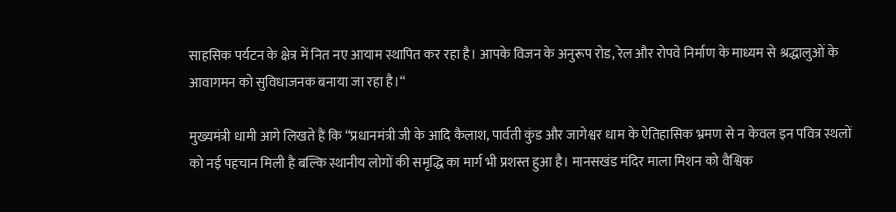साहसिक पर्यटन के क्षेत्र में नित नए आयाम स्थापित कर रहा है। आपके विजन के अनुरूप रोड, रेल और रोपवे निर्माण के माध्यम से श्रद्धालुओं के आवागमन को सुविधाजनक बनाया जा रहा है।“

मुख्यमंत्री धामी आगे लिखते हैं कि “प्रधानमंत्री जी के आदि कैलाश, पार्वती कुंड और जागेश्वर धाम के ऐतिहासिक भ्रमण से न केवल इन पवित्र स्थलों को नई पहचान मिली है बल्कि स्थानीय लोगों की समृद्धि का मार्ग भी प्रशस्त हुआ है। मानसखंड मंदिर माला मिशन को वैश्विक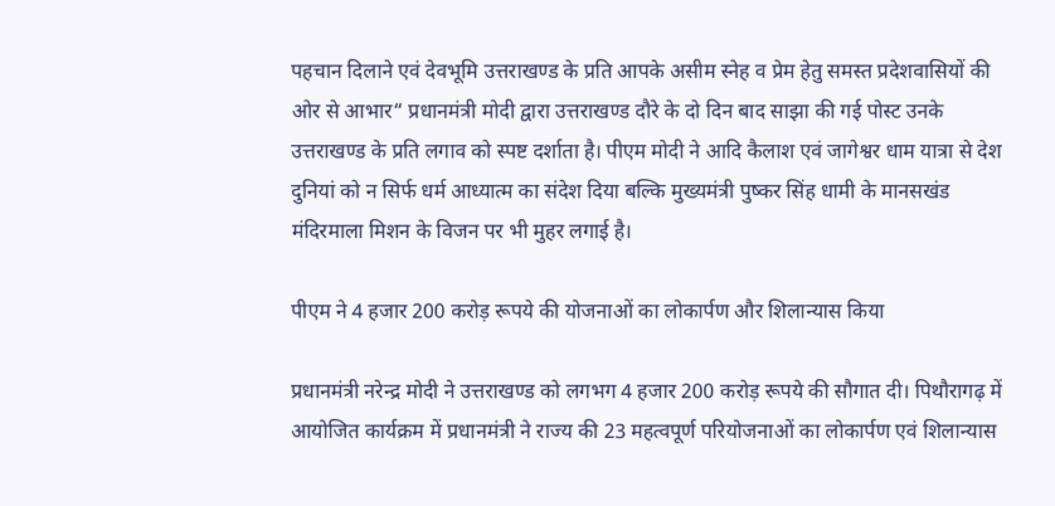पहचान दिलाने एवं देवभूमि उत्तराखण्ड के प्रति आपके असीम स्नेह व प्रेम हेतु समस्त प्रदेशवासियों की ओर से आभार“ प्रधानमंत्री मोदी द्वारा उत्तराखण्ड दौरे के दो दिन बाद साझा की गई पोस्ट उनके उत्तराखण्ड के प्रति लगाव को स्पष्ट दर्शाता है। पीएम मोदी ने आदि कैलाश एवं जागेश्वर धाम यात्रा से देश दुनियां को न सिर्फ धर्म आध्यात्म का संदेश दिया बल्कि मुख्यमंत्री पुष्कर सिंह धामी के मानसखंड मंदिरमाला मिशन के विजन पर भी मुहर लगाई है।

पीएम ने 4 हजार 200 करोड़ रूपये की योजनाओं का लोकार्पण और शिलान्यास किया

प्रधानमंत्री नरेन्द्र मोदी ने उत्तराखण्ड को लगभग 4 हजार 200 करोड़ रूपये की सौगात दी। पिथौरागढ़ में आयोजित कार्यक्रम में प्रधानमंत्री ने राज्य की 23 महत्वपूर्ण परियोजनाओं का लोकार्पण एवं शिलान्यास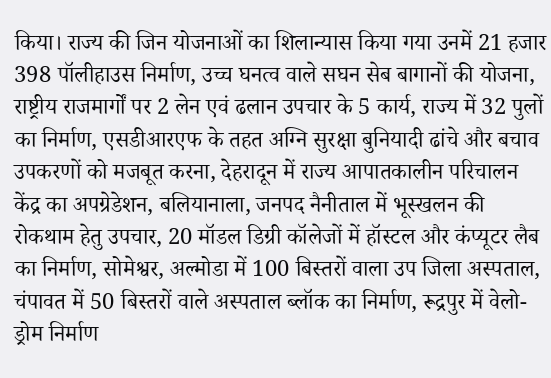किया। राज्य की जिन योजनाओं का शिलान्यास किया गया उनमें 21 हजार 398 पॉलीहाउस निर्माण, उच्च घनत्व वाले सघन सेब बागानों की योजना, राष्ट्रीय राजमार्गों पर 2 लेन एवं ढलान उपचार के 5 कार्य, राज्य में 32 पुलों का निर्माण, एसडीआरएफ के तहत अग्नि सुरक्षा बुनियादी ढांचे और बचाव उपकरणों को मजबूत करना, देहरादून में राज्य आपातकालीन परिचालन केंद्र का अपग्रेडेशन, बलियानाला, जनपद नैनीताल में भूस्खलन की रोकथाम हेतु उपचार, 20 मॉडल डिग्री कॉलेजों में हॉस्टल और कंप्यूटर लैब का निर्माण, सोमेश्वर, अल्मोडा में 100 बिस्तरों वाला उप जिला अस्पताल, चंपावत में 50 बिस्तरों वाले अस्पताल ब्लॉक का निर्माण, रूद्रपुर में वेलो-ड्रोम निर्माण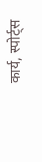कार्य, स्पोर्ट्स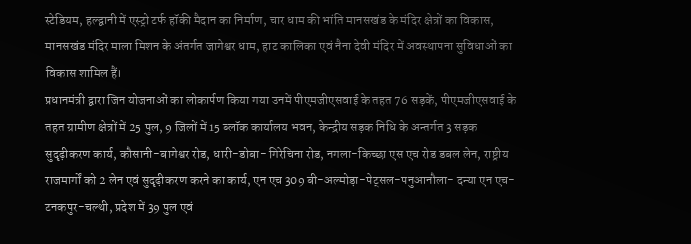स्टेडियम, हल्द्वानी में एस्ट्रो टर्फ हॉकी मैदान का निर्माण, चार धाम की भांति मानसखंड के मंदिर क्षेत्रों का विकास, मानसखंड मंदिर माला मिशन के अंतर्गत जागेश्वर धाम, हाट कालिका एवं नैना देवी मंदिर में अवस्थापना सुविधाओं का विकास शामिल हैं।
प्रधानमंत्री द्वारा जिन योजनाओं का लोकार्पण किया गया उनमें पीएमजीएसवाई के तहत 76 सड़कें, पीएमजीएसवाई के तहत ग्रामीण क्षेत्रों में 25 पुल, 9 जिलों में 15 ब्लॉक कार्यालय भवन, केन्द्रीय सड़क निधि के अन्तर्गत 3 सड़क सुदृढ़ीकरण कार्य, कौसानी-बागेश्वर रोड, धारी-डोबा- गिरेचिना रोड, नगला-किच्छा एस एच रोड डबल लेन, राष्ट्रीय राजमार्गों को 2 लेन एवं सुदृढ़ीकरण करने का कार्य, एन एच 309 बी-अल्मोड़ा-पेट्सल-पनुआनौला- दन्या एन एच- टनकपुर-चल्थी, प्रदेश में 39 पुल एवं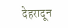देहरादून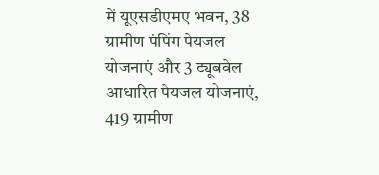में यूएसडीएमए भवन, 38 ग्रामीण पंपिंग पेयजल योजनाएं और 3 ट्यूबवेल आधारित पेयजल योजनाएं, 419 ग्रामीण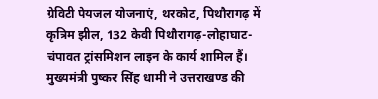ग्रेविटी पेयजल योजनाएं, थरकोट, पिथौरागढ़ में कृत्रिम झील, 132 केवी पिथौरागढ़-लोहाघाट-चंपावत ट्रांसमिशन लाइन के कार्य शामिल हैं।
मुख्यमंत्री पुष्कर सिंह धामी ने उत्तराखण्ड की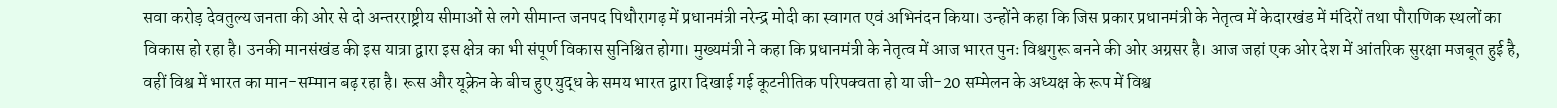सवा करोड़ देवतुल्य जनता की ओर से दो अन्तरराष्ट्रीय सीमाओं से लगे सीमान्त जनपद पिथौरागढ़ में प्रधानमंत्री नरेन्द्र मोदी का स्वागत एवं अभिनंदन किया। उन्होंने कहा कि जिस प्रकार प्रधानमंत्री के नेतृत्व में केदारखंड में मंदिरों तथा पौराणिक स्थलों का विकास हो रहा है। उनकी मानसंखंड की इस यात्रा द्वारा इस क्षेत्र का भी संपूर्ण विकास सुनिश्चित होगा। मुख्यमंत्री ने कहा कि प्रधानमंत्री के नेतृत्व में आज भारत पुनः विश्वगुरू बनने की ओर अग्रसर है। आज जहां एक ओर देश में आंतरिक सुरक्षा मजबूत हुई है, वहीं विश्व में भारत का मान-सम्मान बढ़ रहा है। रूस और यूक्रेन के बीच हुए युद्ध के समय भारत द्वारा दिखाई गई कूटनीतिक परिपक्वता हो या जी-20 सम्मेलन के अध्यक्ष के रूप में विश्व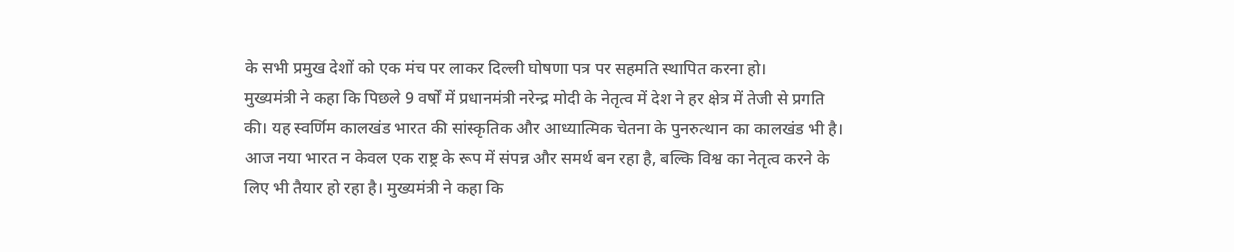के सभी प्रमुख देशों को एक मंच पर लाकर दिल्ली घोषणा पत्र पर सहमति स्थापित करना हो।
मुख्यमंत्री ने कहा कि पिछले 9 वर्षों में प्रधानमंत्री नरेन्द्र मोदी के नेतृत्व में देश ने हर क्षेत्र में तेजी से प्रगति की। यह स्वर्णिम कालखंड भारत की सांस्कृतिक और आध्यात्मिक चेतना के पुनरुत्थान का कालखंड भी है। आज नया भारत न केवल एक राष्ट्र के रूप में संपन्न और समर्थ बन रहा है, बल्कि विश्व का नेतृत्व करने के लिए भी तैयार हो रहा है। मुख्यमंत्री ने कहा कि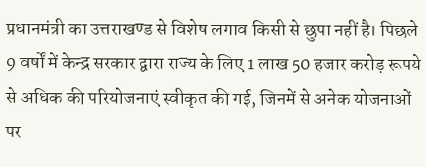प्रधानमंत्री का उत्तराखण्ड से विशेष लगाव किसी से छुपा नहीं है। पिछले 9 वर्षों में केन्द्र सरकार द्वारा राज्य के लिए 1 लाख 50 हजार करोड़ रूपये से अधिक की परियोजनाएं स्वीकृत की गई, जिनमें से अनेक योजनाओं पर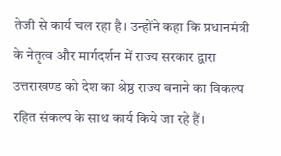तेजी से कार्य चल रहा है। उन्होंने कहा कि प्रधानमंत्री के नेतृत्व और मार्गदर्शन में राज्य सरकार द्वारा उत्तराखण्ड को देश का श्रेष्ठ राज्य बनाने का विकल्प रहित संकल्प के साथ कार्य किये जा रहे हैं।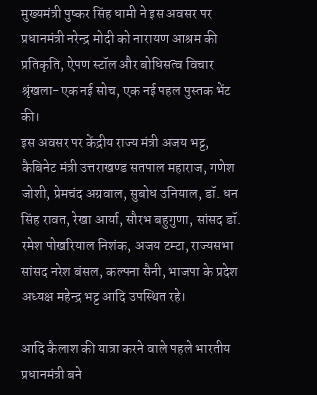मुख्यमंत्री पुष्कर सिंह धामी ने इस अवसर पर प्रधानमंत्री नरेन्द्र मोदी को नारायण आश्रम की प्रतिकृति, ऐपण स्टॉल और बोधिसत्व विचार श्रृंखला-एक नई सोच, एक नई पहल पुस्तक भेंट की।
इस अवसर पर केंद्रीय राज्य मंत्री अजय भट्ट, कैबिनेट मंत्री उत्तराखण्ड सतपाल महाराज, गणेश जोशी, प्रेमचंद अग्रवाल, सुबोध उनियाल, डॉ. धन सिंह रावत, रेखा आर्या, सौरभ बहुगुणा, सांसद डॉ. रमेश पोखरियाल निशंक, अजय टम्टा, राज्यसभा सांसद नरेश बंसल, कल्पना सैनी, भाजपा के प्रदेश अध्यक्ष महेन्द्र भट्ट आदि उपस्थित रहे।

आदि कैलाश की यात्रा करने वाले पहले भारतीय प्रधानमंत्री बने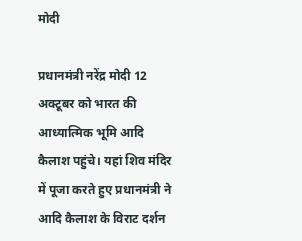मोदी

प्रधानमंत्री नरेंद्र मोदी 12 अक्टूबर को भारत की आध्यात्मिक भूमि आदि कैलाश पहुंचे। यहां शिव मंदिर में पूजा करते हुए प्रधानमंत्री ने आदि कैलाश के विराट दर्शन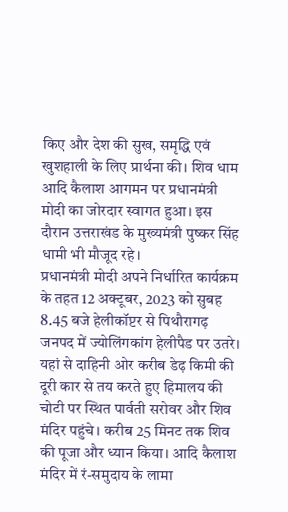किए और देश की सुख, समृद्धि एवं खुशहाली के लिए प्रार्थना की। शिव धाम आदि कैलाश आगमन पर प्रधानमंत्री मोदी का जोरदार स्वागत हुआ। इस दौरान उत्तराखंड के मुख्यमंत्री पुष्कर सिंह धामी भी मौजूद रहे।
प्रधानमंत्री मोदी अपने निर्धारित कार्यक्रम के तहत 12 अक्टूबर, 2023 को सुबह 8.45 बजे हेलीकॉप्टर से पिथौरागढ़ जनपद में ज्योलिंगकांग हेलीपैड पर उतरे। यहां से दाहिनी ओर करीब डेढ़ किमी की दूरी कार से तय करते हुए हिमालय की चोटी पर स्थित पार्वती सरोवर और शिव मंदिर पहुंचे। करीब 25 मिनट तक शिव की पूजा और ध्यान किया। आदि कैलाश मंदिर में रं-समुदाय के लामा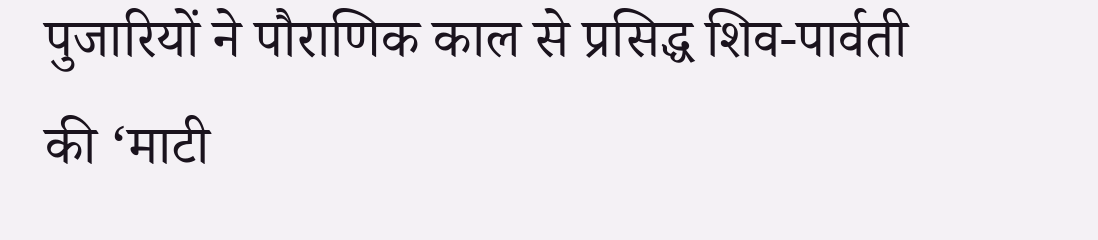पुजारियों ने पौराणिक काल से प्रसिद्ध शिव-पार्वती की ‘माटी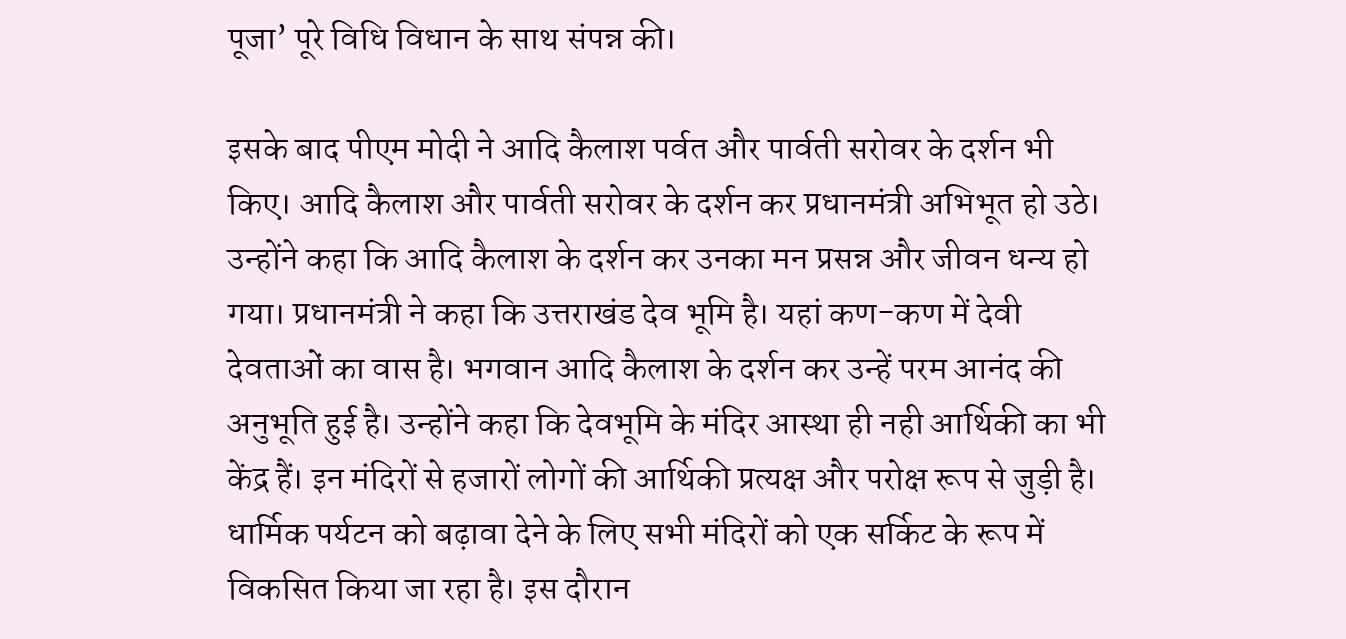पूजा’ पूरे विधि विधान के साथ संपन्न की।

इसके बाद पीएम मोदी ने आदि कैलाश पर्वत और पार्वती सरोवर के दर्शन भी किए। आदि कैलाश और पार्वती सरोवर के दर्शन कर प्रधानमंत्री अभिभूत हो उठे। उन्होंने कहा कि आदि कैलाश के दर्शन कर उनका मन प्रसन्न और जीवन धन्य हो गया। प्रधानमंत्री ने कहा कि उत्तराखंड देव भूमि है। यहां कण-कण में देवी देवताओं का वास है। भगवान आदि कैलाश के दर्शन कर उन्हें परम आनंद की अनुभूति हुई है। उन्होंने कहा कि देवभूमि के मंदिर आस्था ही नही आर्थिकी का भी केंद्र हैं। इन मंदिरों से हजारों लोगों की आर्थिकी प्रत्यक्ष और परोक्ष रूप से जुड़ी है। धार्मिक पर्यटन को बढ़ावा देने के लिए सभी मंदिरों को एक सर्किट के रूप में विकसित किया जा रहा है। इस दौरान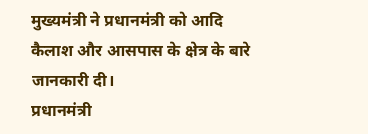मुख्यमंत्री ने प्रधानमंत्री को आदि कैलाश और आसपास के क्षेत्र के बारे जानकारी दी।
प्रधानमंत्री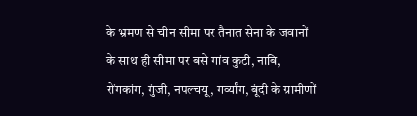के भ्रमण से चीन सीमा पर तैनात सेना के जवानों के साथ ही सीमा पर बसे गांव कुटी, नाबि, रोंगकांग, गुंजी, नपल्चयू, गर्व्यांग, बूंदी के ग्रामीणों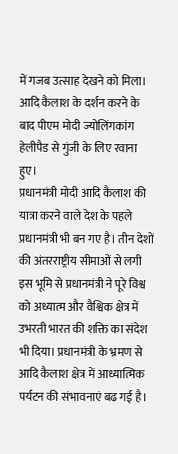में गजब उत्साह देखने को मिला। आदि कैलाश के दर्शन करने के बाद पीएम मोदी ज्योलिंगकांग हेलीपैड से गुंजी के लिए रवाना हुए।
प्रधानमंत्री मोदी आदि कैलाश की यात्रा करने वाले देश के पहले प्रधानमंत्री भी बन गए है। तीन देशों की अंतरराष्ट्रीय सीमाओं से लगी इस भूमि से प्रधानमंत्री ने पूरे विश्व को अध्यात्म और वैश्विक क्षेत्र में उभरती भारत की शक्ति का संदेश भी दिया। प्रधानमंत्री के भ्रमण से आदि कैलाश क्षेत्र में आध्यात्मिक पर्यटन की संभावनाएं बढ गई है।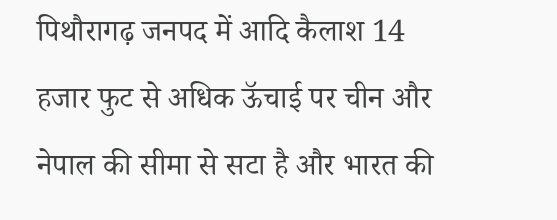पिथौरागढ़ जनपद में आदि कैलाश 14 हजार फुट से अधिक ऊॅचाई पर चीन और नेपाल की सीमा से सटा है और भारत की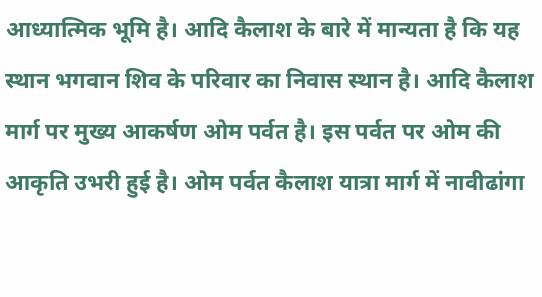आध्यात्मिक भूमि है। आदि कैलाश के बारे में मान्यता है कि यह स्थान भगवान शिव के परिवार का निवास स्थान है। आदि कैलाश मार्ग पर मुख्य आकर्षण ओम पर्वत है। इस पर्वत पर ओम की आकृति उभरी हुई है। ओम पर्वत कैलाश यात्रा मार्ग में नावीढांगा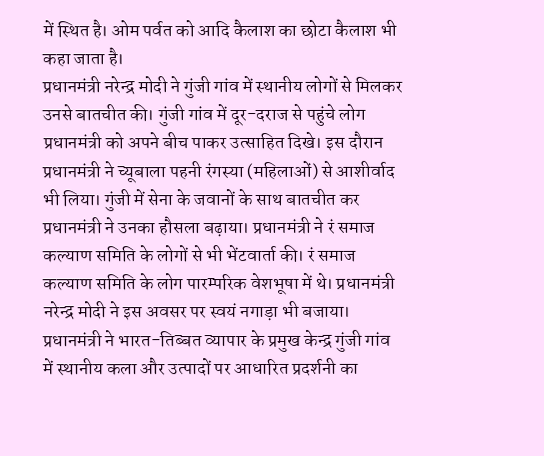में स्थित है। ओम पर्वत को आदि कैलाश का छोटा कैलाश भी कहा जाता है।
प्रधानमंत्री नरेन्द्र मोदी ने गुंजी गांव में स्थानीय लोगों से मिलकर उनसे बातचीत की। गुंजी गांव में दूर-दराज से पहुंचे लोग प्रधानमंत्री को अपने बीच पाकर उत्साहित दिखे। इस दौरान प्रधानमंत्री ने च्यूबाला पहनी रंगस्या (महिलाओं) से आशीर्वाद भी लिया। गुंजी में सेना के जवानों के साथ बातचीत कर प्रधानमंत्री ने उनका हौसला बढ़ाया। प्रधानमंत्री ने रं समाज कल्याण समिति के लोगों से भी भेंटवार्ता की। रं समाज कल्याण समिति के लोग पारम्परिक वेशभूषा में थे। प्रधानमंत्री नरेन्द्र मोदी ने इस अवसर पर स्वयं नगाड़ा भी बजाया।
प्रधानमंत्री ने भारत-तिब्बत व्यापार के प्रमुख केन्द्र गुंजी गांव में स्थानीय कला और उत्पादों पर आधारित प्रदर्शनी का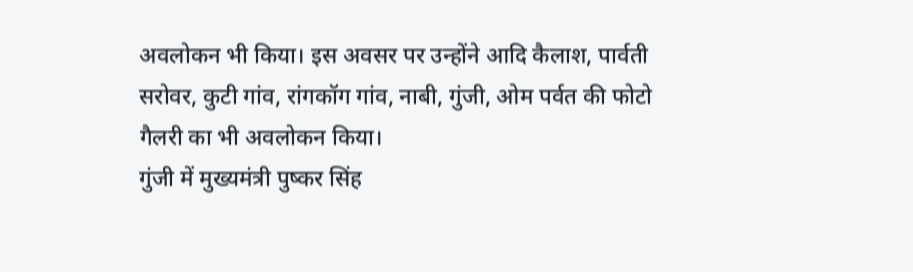अवलोकन भी किया। इस अवसर पर उन्होंने आदि कैलाश, पार्वती सरोवर, कुटी गांव, रांगकॉग गांव, नाबी, गुंजी, ओम पर्वत की फोटो गैलरी का भी अवलोकन किया।
गुंजी में मुख्यमंत्री पुष्कर सिंह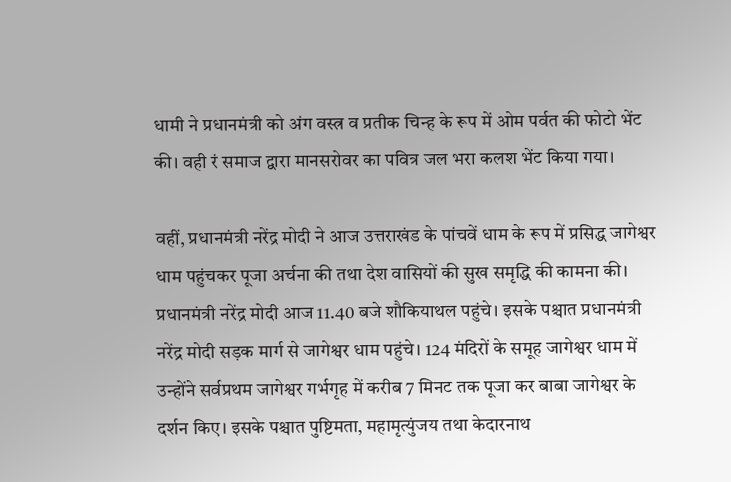धामी ने प्रधानमंत्री को अंग वस्त्र व प्रतीक चिन्ह के रूप में ओम पर्वत की फोटो भेंट की। वही रं समाज द्वारा मानसरोवर का पवित्र जल भरा कलश भेंट किया गया।

वहीं, प्रधानमंत्री नरेंद्र मोदी ने आज उत्तराखंड के पांचवें धाम के रूप में प्रसिद्ध जागेश्वर धाम पहुंचकर पूजा अर्चना की तथा देश वासियों की सुख समृद्धि की कामना की।
प्रधानमंत्री नरेंद्र मोदी आज 11.40 बजे शौकियाथल पहुंचे। इसके पश्चात प्रधानमंत्री नरेंद्र मोदी सड़क मार्ग से जागेश्वर धाम पहुंचे। 124 मंदिरों के समूह जागेश्वर धाम में उन्होंने सर्वप्रथम जागेश्वर गर्भगृह में करीब 7 मिनट तक पूजा कर बाबा जागेश्वर के दर्शन किए। इसके पश्चात पुष्टिमता, महामृत्युंजय तथा केदारनाथ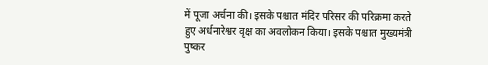में पूजा अर्चना की। इसके पश्चात मंदिर परिसर की परिक्रमा करते हुए अर्धनारेश्वर वृक्ष का अवलोकन किया। इसके पश्चात मुख्यमंत्री पुष्कर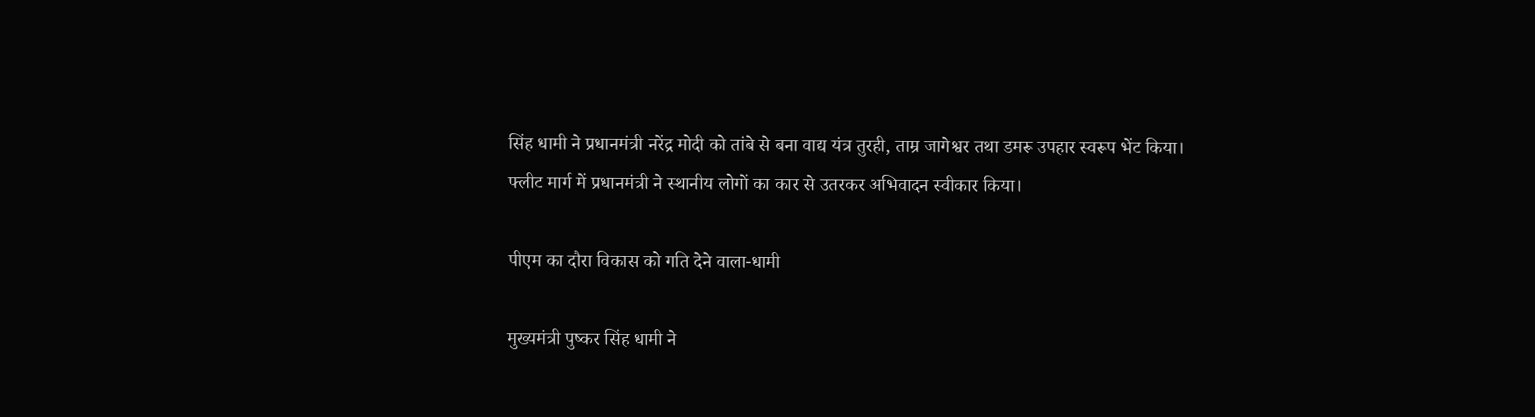सिंह धामी ने प्रधानमंत्री नरेंद्र मोदी को तांबे से बना वाद्य यंत्र तुरही, ताम्र जागेश्वर तथा डमरू उपहार स्वरूप भेंट किया। फ्लीट मार्ग में प्रधानमंत्री ने स्थानीय लोगों का कार से उतरकर अभिवादन स्वीकार किया।

पीएम का दौरा विकास को गति देने वाला-धामी

मुख्यमंत्री पुष्कर सिंह धामी ने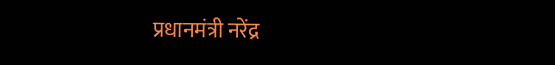प्रधानमंत्री नरेंद्र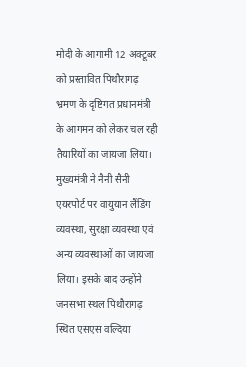मोदी के आगामी 12 अक्टूबर को प्रस्तावित पिथौरागढ़ भ्रमण के दृष्टिगत प्रधानमंत्री के आगमन को लेकर चल रही तैयारियों का जायजा लिया। मुख्यमंत्री ने नैनी सैनी एयरपोर्ट पर वायुयान लैंडिंग व्यवस्था, सुरक्षा व्यवस्था एवं अन्य व्यवस्थाओं का जायजा लिया। इसके बाद उन्होंने जनसभा स्थल पिथौरागढ़ स्थित एसएस वल्दिया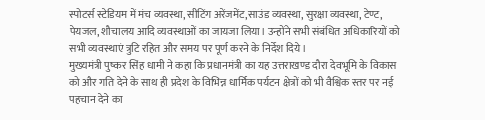स्पोटर्स स्टेडियम में मंच व्यवस्था, सीटिंग अरेंजमेंट,साउंड व्यवस्था, सुरक्षा व्यवस्था, टेण्ट, पेयजल, शौचालय आदि व्यवस्थाओं का जायजा लिया। उन्होंने सभी संबंधित अधिकारियों को सभी व्यवस्थाएं त्रुटि रहित और समय पर पूर्ण करने के निर्देश दिये।
मुख्यमंत्री पुष्कर सिंह धामी ने कहा कि प्रधानमंत्री का यह उत्तराखण्ड दौरा देवभूमि के विकास को और गति देने के साथ ही प्रदेश के विभिन्न धार्मिक पर्यटन क्षेत्रों को भी वैश्विक स्तर पर नई पहचान देने का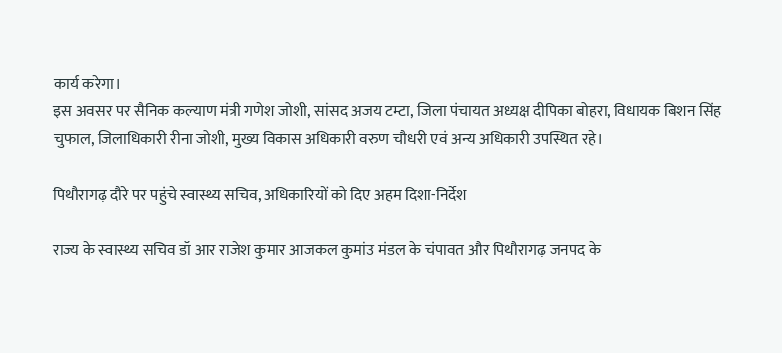कार्य करेगा।
इस अवसर पर सैनिक कल्याण मंत्री गणेश जोशी, सांसद अजय टम्टा, जिला पंचायत अध्यक्ष दीपिका बोहरा, विधायक बिशन सिंह चुफाल, जिलाधिकारी रीना जोशी, मुख्य विकास अधिकारी वरुण चौधरी एवं अन्य अधिकारी उपस्थित रहे।

पिथौरागढ़ दौरे पर पहुंचे स्वास्थ्य सचिव, अधिकारियों को दिए अहम दिशा-निर्देश

राज्य के स्वास्थ्य सचिव डॉ आर राजेश कुमार आजकल कुमांउ मंडल के चंपावत और पिथौरागढ़ जनपद के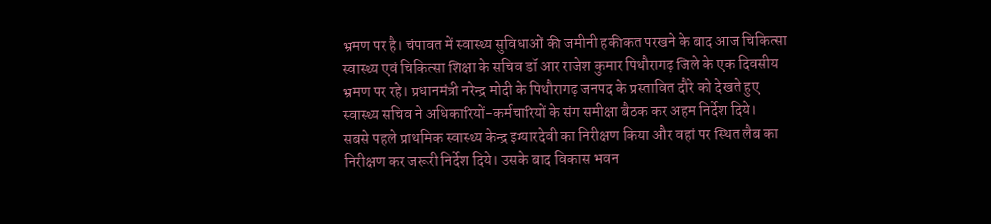भ्रमण पर है। चंपावत में स्वास्थ्य सुविधाओं की जमीनी हकीकत परखने के बाद आज चिकित्सा स्वास्थ्य एवं चिकित्सा शिक्षा के सचिव डॉ आर राजेश कुमार पिथौरागढ़ जिले के एक दिवसीय भ्रमण पर रहे। प्रधानमंत्री नरेन्द्र मोदी के पिथौरागढ़ जनपद के प्रस्तावित दौरे को देखते हुए स्वास्थ्य सचिव ने अधिकारियों-कर्मचारियों के संग समीक्षा बैठक कर अहम निर्देश दिये।
सबसे पहले प्राथमिक स्वास्थ्य केन्द्र इग्यारदेवी का निरीक्षण किया और वहां पर स्थित लैब का निरीक्षण कर जरूरी निर्देश दिये। उसके बाद विकास भवन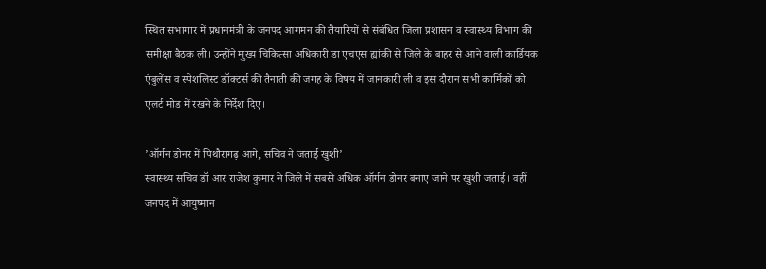स्थित सभागार में प्रधानमंत्री के जनपद आगमन की तैयारियों से संबंधित जिला प्रशासन व स्वास्थ्य विभाग की समीक्षा बैठक ली। उन्होंने मुख्य चिकित्सा अधिकारी डा एचएस ह्यांकी से जिले के बाहर से आने वाली कार्डियक एंबुलेंस व स्पेशलिस्ट डॉक्टर्स की तैनाती की जगह के विषय में जानकारी ली व इस दौरान सभी कार्मिकों को एलर्ट मोड में रखने के निर्देश दिए।

’ऑर्गन डोनर में पिथौरागढ़ आगे, सचिव ने जताई खुशी’
स्वास्थ्य सचिव डॉ आर राजेश कुमार ने जिले में सबसे अधिक ऑर्गन डोनर बनाए जाने पर खुशी जताई। वहीं जनपद में आयुष्मान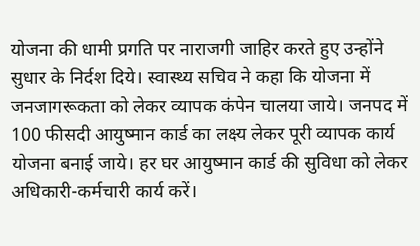योजना की धामी प्रगति पर नाराजगी जाहिर करते हुए उन्होंने सुधार के निर्दश दिये। स्वास्थ्य सचिव ने कहा कि योजना में जनजागरूकता को लेकर व्यापक कंपेन चालया जाये। जनपद में 100 फीसदी आयुष्मान कार्ड का लक्ष्य लेकर पूरी व्यापक कार्य योजना बनाई जाये। हर घर आयुष्मान कार्ड की सुविधा को लेकर अधिकारी-कर्मचारी कार्य करें।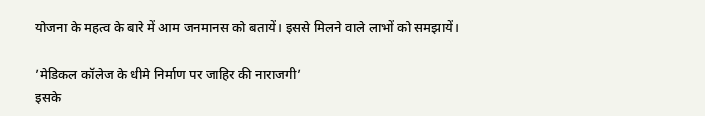योजना के महत्व के बारे में आम जनमानस को बतायें। इससे मिलने वाले लाभों को समझायें।

’मेडिकल कॉलेज के धीमे निर्माण पर जाहिर की नाराजगी’
इसके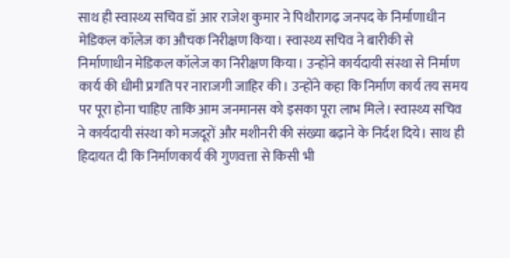साथ ही स्वास्थ्य सचिव डॉ आर राजेश कुमार ने पिथौरागढ़ जनपद के निर्माणाधीन मेडिकल कॉलेज का औचक निरीक्षण किया। स्वास्थ्य सचिव ने बारीकी से निर्माणाधीन मेडिकल कॉलेज का निरीक्षण किया। उन्होंने कार्यदायी संस्था से निर्माण कार्य की धीमी प्रगति पर नाराजगी जाहिर की। उन्होंने कहा कि निर्माण कार्य तय समय पर पूरा होना चाहिए ताकि आम जनमानस को इसका पूरा लाभ मिले। स्वास्थ्य सचिव ने कार्यदायी संस्था को मजदूरों और मशीनरी की संख्या बढ़ाने के निर्दश दिये। साथ ही हिदायत दी कि निर्माणकार्य की गुणवत्ता से किसी भी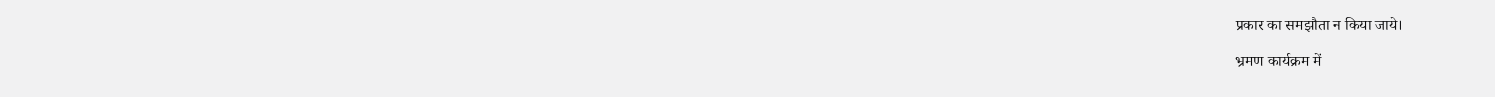प्रकार का समझौता न किया जाये।

भ्रमण कार्यक्रम में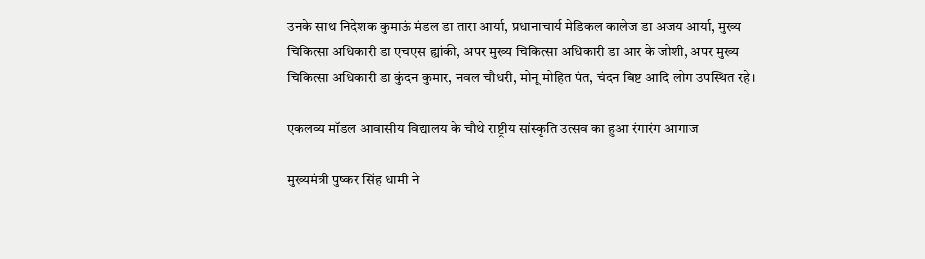उनके साथ निदेशक कुमाऊं मंडल डा तारा आर्या, प्रधानाचार्य मेडिकल कालेज डा अजय आर्या, मुख्य चिकित्सा अधिकारी डा एचएस ह्यांकी, अपर मुख्य चिकित्सा अधिकारी डा आर के जोशी, अपर मुख्य चिकित्सा अधिकारी डा कुंदन कुमार, नवल चौधरी, मोनू मोहित पंत, चंदन बिष्ट आदि लोग उपस्थित रहे।

एकलव्य मॉडल आवासीय विद्यालय के चौथे राष्ट्रीय सांस्कृति उत्सव का हुआ रंगारंग आगाज

मुख्यमंत्री पुष्कर सिंह धामी ने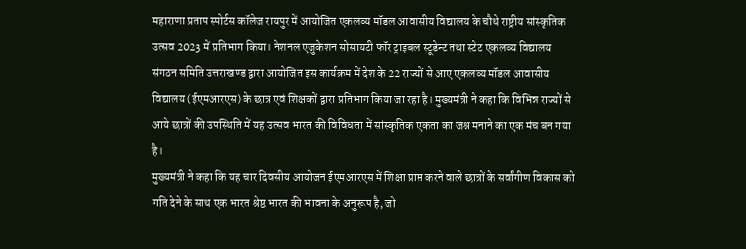महाराणा प्रताप स्पोर्टस कॉलेज रायपुर में आयोजित एकलव्य मॉडल आवासीय विद्यालय के चौथे राष्ट्रीय सांस्कृतिक उत्सव 2023 में प्रतिभाग किया। नेशनल एजुकेशन सोसायटी फॉर ट्राइबल स्टूडेन्ट तथा स्टेट एकलव्य विद्यालय संगठन समिति उत्तराखण्ड द्वारा आयोजित इस कार्यक्रम में देश के 22 राज्यों से आए एकलव्य मॉडल आवासीय विद्यालय (ईएमआरएस) के छात्र एवं शिक्षकों द्वारा प्रतिभाग किया जा रहा है। मुख्यमंत्री ने कहा कि विभिन्न राज्यों से आये छात्रों की उपस्थिति में यह उत्सव भारत की विविधता में सांस्कृतिक एकता का जश्न मनाने का एक मंच बन गया है।
मुख्यमंत्री ने कहा कि यह चार दिवसीय आयोजन ईएमआरएस में शिक्षा प्राप्त करने वाले छात्रों के सर्वांगीण विकास को गति देने के साथ एक भारत श्रेष्ठ भारत की भावना के अनुरूप है, जो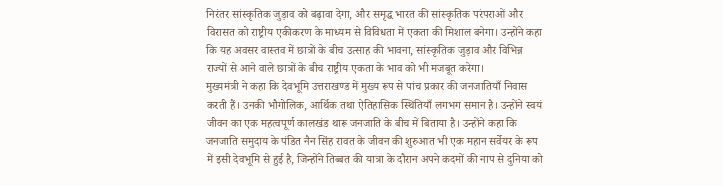निरंतर सांस्कृतिक जुड़ाव को बढ़ावा देगा, और समृद्ध भारत की सांस्कृतिक परंपराओं और विरासत को राष्ट्रीय एकीकरण के माध्यम से विविधता में एकता की मिशाल बनेगा। उन्होंने कहा कि यह अवसर वास्तव में छात्रों के बीच उत्साह की भावना, सांस्कृतिक जुड़ाव और विभिन्न राज्यों से आने वाले छात्रों के बीच राष्ट्रीय एकता के भाव को भी मजबूत करेगा।
मुख्यमंत्री ने कहा कि देवभूमि उत्तराखण्ड में मुख्य रूप से पांच प्रकार की जनजातियाँ निवास करती हैं। उनकी भौगोलिक, आर्थिक तथा ऐतिहासिक स्थितियाँ लगभग समान है। उन्होंने स्वयं जीवन का एक महत्वपूर्ण कालखंड थारू जनजाति के बीच में बिताया है। उन्होंने कहा कि जनजाति समुदाय के पंडित नैन सिंह रावत के जीवन की शुरुआत भी एक महान सर्वेयर के रूप में इसी देवभूमि से हुई है, जिन्होंने तिब्बत की यात्रा के दौरान अपने कदमों की नाप से दुनिया को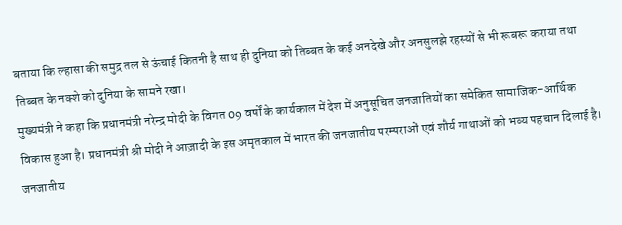बताया कि ल्हासा की समुद्र तल से ऊंचाई कितनी है साथ ही दुनिया को तिब्बत के कई अनदेखे और अनसुलझे रहस्यों से भी रूबरू कराया तथा तिब्बत के नक्शे को दुनिया के सामने रखा।
मुख्यमंत्री ने कहा कि प्रधानमंत्री नरेन्द्र मोदी के विगत 09 वर्षों के कार्यकाल में देश में अनुसूचित जनजातियों का समेकित सामाजिक-आर्थिक विकास हुआ है। प्रधानमंत्री श्री मोदी ने आज़ादी के इस अमृतकाल में भारत की जनजातीय परम्पराओं एवं शौर्य गाथाओं को भव्य पहचान दिलाई है। जनजातीय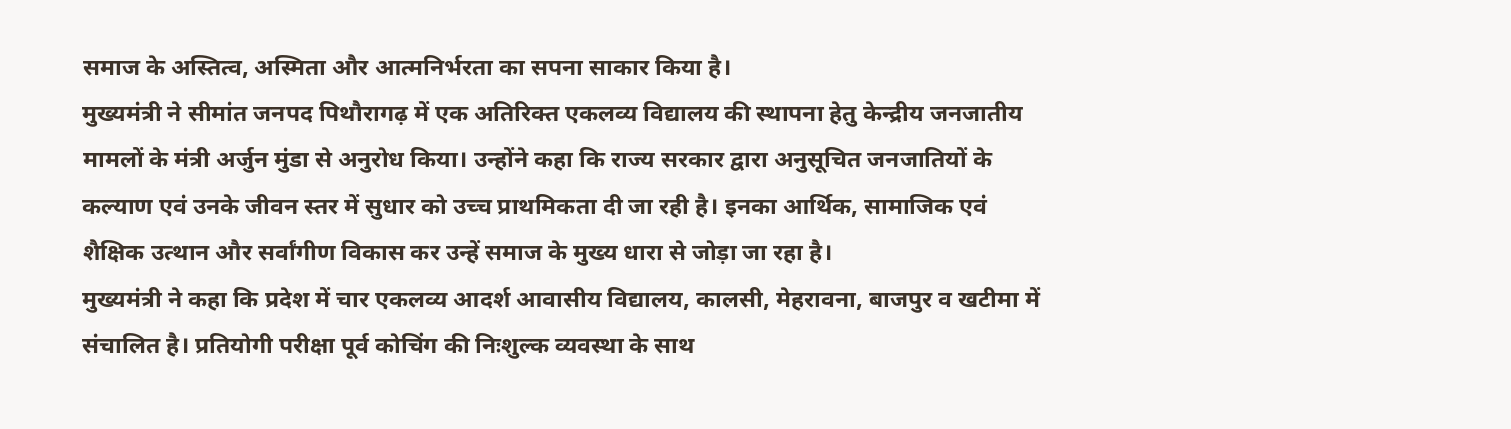समाज के अस्तित्व, अस्मिता और आत्मनिर्भरता का सपना साकार किया है।
मुख्यमंत्री ने सीमांत जनपद पिथौरागढ़ में एक अतिरिक्त एकलव्य विद्यालय की स्थापना हेतु केन्द्रीय जनजातीय मामलों के मंत्री अर्जुन मुंडा से अनुरोध किया। उन्होंने कहा कि राज्य सरकार द्वारा अनुसूचित जनजातियों के कल्याण एवं उनके जीवन स्तर में सुधार को उच्च प्राथमिकता दी जा रही है। इनका आर्थिक, सामाजिक एवं शैक्षिक उत्थान और सर्वांगीण विकास कर उन्हें समाज के मुख्य धारा से जोड़ा जा रहा है।
मुख्यमंत्री ने कहा कि प्रदेश में चार एकलव्य आदर्श आवासीय विद्यालय, कालसी, मेहरावना, बाजपुर व खटीमा में संचालित है। प्रतियोगी परीक्षा पूर्व कोचिंग की निःशुल्क व्यवस्था के साथ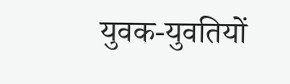युवक-युवतियों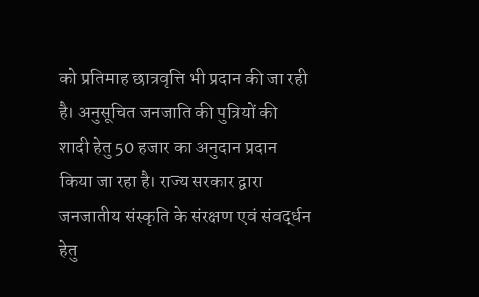को प्रतिमाह छात्रवृत्ति भी प्रदान की जा रही है। अनुसूचित जनजाति की पुत्रियों की शादी हेतु 50 हजार का अनुदान प्रदान किया जा रहा है। राज्य सरकार द्वारा जनजातीय संस्कृति के संरक्षण एवं संवर्द्धन हेतु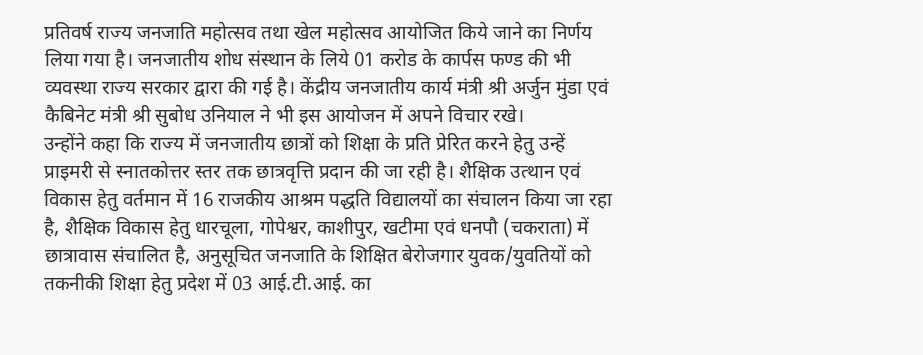प्रतिवर्ष राज्य जनजाति महोत्सव तथा खेल महोत्सव आयोजित किये जाने का निर्णय लिया गया है। जनजातीय शोध संस्थान के लिये 01 करोड के कार्पस फण्ड की भी व्यवस्था राज्य सरकार द्वारा की गई है। केंद्रीय जनजातीय कार्य मंत्री श्री अर्जुन मुंडा एवं कैबिनेट मंत्री श्री सुबोध उनियाल ने भी इस आयोजन में अपने विचार रखे।
उन्होंने कहा कि राज्य में जनजातीय छात्रों को शिक्षा के प्रति प्रेरित करने हेतु उन्हें प्राइमरी से स्नातकोत्तर स्तर तक छात्रवृत्ति प्रदान की जा रही है। शैक्षिक उत्थान एवं विकास हेतु वर्तमान में 16 राजकीय आश्रम पद्धति विद्यालयों का संचालन किया जा रहा है, शैक्षिक विकास हेतु धारचूला, गोपेश्वर, काशीपुर, खटीमा एवं धनपौ (चकराता) में छात्रावास संचालित है, अनुसूचित जनजाति के शिक्षित बेरोजगार युवक/युवतियों को तकनीकी शिक्षा हेतु प्रदेश में 03 आई.टी.आई. का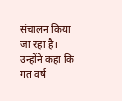संचालन किया जा रहा है।
उन्होंने कहा कि गत वर्ष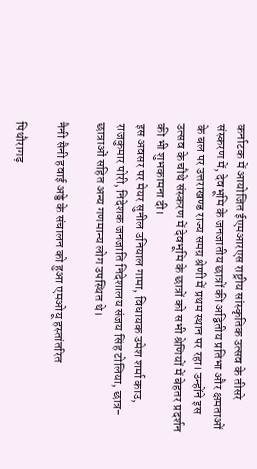कर्नाटक में आयोजित ईएमआरएस राष्ट्रीय सांस्कृतिक उत्सव के तीसरे संस्करण में, देवभूमि के जनजातीय छात्रों की अद्वितीय प्रतिभा और क्षमताओं के बल पर उत्तराखण्ड राज्य समग्र श्रेणी में प्रथम स्थान पर रहा। उन्होंने इस उत्सव के चौथे संस्करण में देवभूमि के छात्रों को सभी श्रेणियों में बेहतर प्रदर्शन की भी शुभकामना दी।
इस अवसर पर मेयर सुनील उनियाल गामा, विधायक उमेश शर्मा काउ, राजकुमार पोरी, निदेशक जनजाति निदेशालय संजय सिंह टोलिया, छात्र-छात्राओं सहित अन्य गणमान्य लोग उपस्थित थे।

नैनी सैनी हवाई अड्डे के संचालन को हुआ एमओयू हस्तांतरित

पिथौरागढ़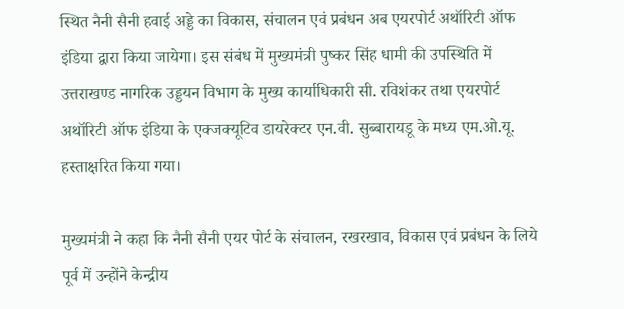स्थित नैनी सैनी हवाई अड्डे का विकास, संचालन एवं प्रबंधन अब एयरपोर्ट अथॉरिटी ऑफ इंडिया द्वारा किया जायेगा। इस संबंध में मुख्यमंत्री पुष्कर सिंह धामी की उपस्थिति में उत्तराखण्ड नागरिक उड्डयन विभाग के मुख्य कार्याधिकारी सी. रविशंकर तथा एयरपोर्ट अथॉरिटी ऑफ इंडिया के एक्जक्यूटिव डायरेक्टर एन.वी. सुब्बारायडू के मध्य एम.ओ.यू. हस्ताक्षरित किया गया।

मुख्यमंत्री ने कहा कि नैनी सैनी एयर पोर्ट के संचालन, रखरखाव, विकास एवं प्रबंधन के लिये पूर्व में उन्होंने केन्द्रीय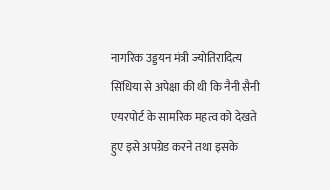नागरिक उड्डयन मंत्री ज्योतिरादित्य सिंधिया से अपेक्षा की थी कि नैनी सैनी एयरपोर्ट के सामरिक महत्व को देखते हुए इसे अपग्रेड करने तथा इसके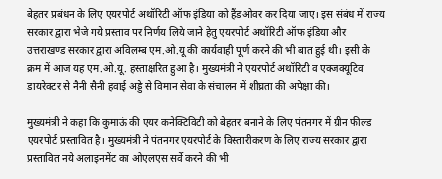बेहतर प्रबंधन के लिए एयरपोर्ट अथॉरिटी ऑफ इंडिया को हैंडओवर कर दिया जाए। इस संबंध में राज्य सरकार द्वारा भेजे गये प्रस्ताव पर निर्णय लिये जाने हेतु एयरपोर्ट अथॉरिटी ऑफ इंडिया और उत्तराखण्ड सरकार द्वारा अविलम्ब एम.ओ.यू की कार्यवाही पूर्ण करने की भी बात हुई थी। इसी के क्रम में आज यह एम.ओ.यू. हस्ताक्षरित हुआ है। मुख्यमंत्री ने एयरपोर्ट अथॉरिटी व एक्जक्यूटिव डायरेक्टर से नैनी सैनी हवाई अड्डे से विमान सेवा के संचालन में शीघ्रता की अपेक्षा की।

मुख्यमंत्री ने कहा कि कुमाऊं की एयर कनेक्टिविटी को बेहतर बनाने के लिए पंतनगर में ग्रीन फील्ड एयरपोर्ट प्रस्तावित है। मुख्यमंत्री ने पंतनगर एयरपोर्ट के विस्तारीकरण के लिए राज्य सरकार द्वारा प्रस्तावित नये अलाइनमेंट का ओएलएस सर्वे करने की भी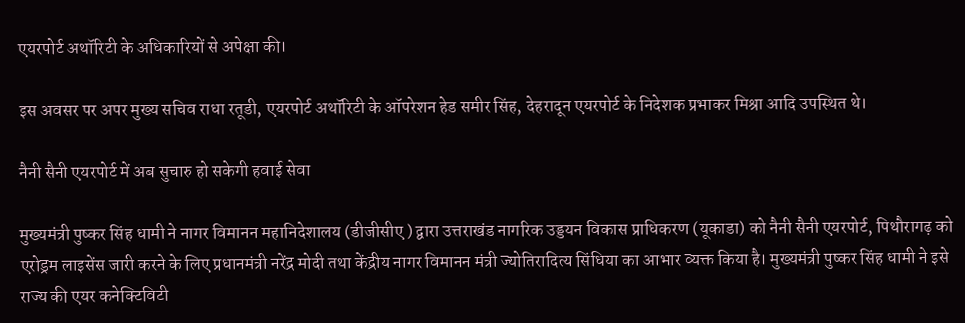एयरपोर्ट अथॉरिटी के अधिकारियों से अपेक्षा की।

इस अवसर पर अपर मुख्य सचिव राधा रतूडी, एयरपोर्ट अथॉरिटी के ऑपरेशन हेड समीर सिंह, देहरादून एयरपोर्ट के निदेशक प्रभाकर मिश्रा आदि उपस्थित थे।

नैनी सैनी एयरपोर्ट में अब सुचारु हो सकेगी हवाई सेवा

मुख्यमंत्री पुष्कर सिंह धामी ने नागर विमानन महानिदेशालय (डीजीसीए ) द्वारा उत्तराखंड नागरिक उड्डयन विकास प्राधिकरण (यूकाडा) को नैनी सैनी एयरपोर्ट, पिथौरागढ़ को एरोड्रम लाइसेंस जारी करने के लिए प्रधानमंत्री नरेंद्र मोदी तथा केंद्रीय नागर विमानन मंत्री ज्योतिरादित्य सिंधिया का आभार व्यक्त किया है। मुख्यमंत्री पुष्कर सिंह धामी ने इसे राज्य की एयर कनेक्टिविटी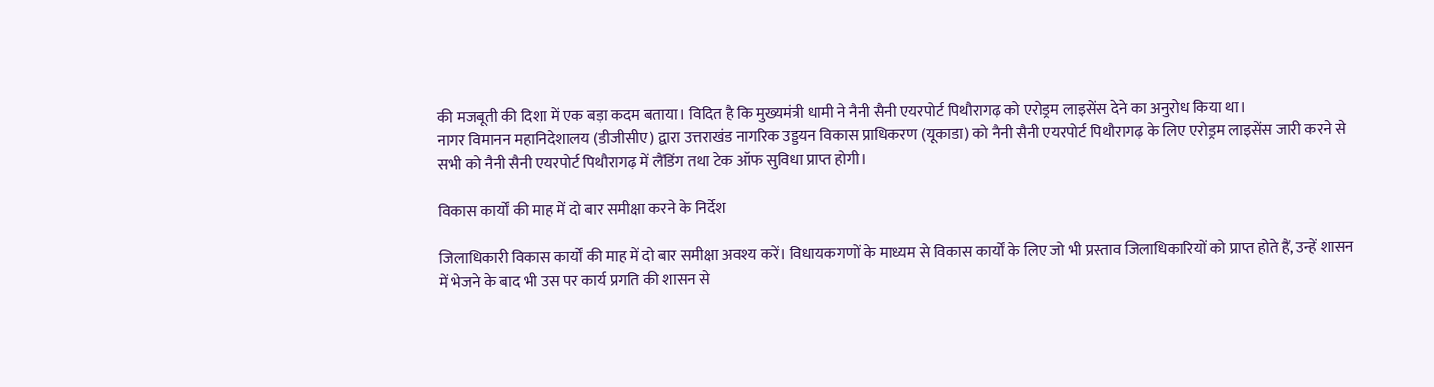की मजबूती की दिशा में एक बड़ा कदम बताया। विदित है कि मुख्यमंत्री धामी ने नैनी सैनी एयरपोर्ट पिथौरागढ़ को एरोड्रम लाइसेंस देने का अनुरोध किया था।
नागर विमानन महानिदेशालय (डीजीसीए) द्वारा उत्तराखंड नागरिक उड्डयन विकास प्राधिकरण (यूकाडा) को नैनी सैनी एयरपोर्ट पिथौरागढ़ के लिए एरोड्रम लाइसेंस जारी करने से सभी को नैनी सैनी एयरपोर्ट पिथौरागढ़ में लैंडिंग तथा टेक ऑफ सुविधा प्राप्त होगी।

विकास कार्यों की माह में दो बार समीक्षा करने के निर्देश

जिलाधिकारी विकास कार्यों की माह में दो बार समीक्षा अवश्य करें। विधायकगणों के माध्यम से विकास कार्यों के लिए जो भी प्रस्ताव जिलाधिकारियों को प्राप्त होते हैं, उन्हें शासन में भेजने के बाद भी उस पर कार्य प्रगति की शासन से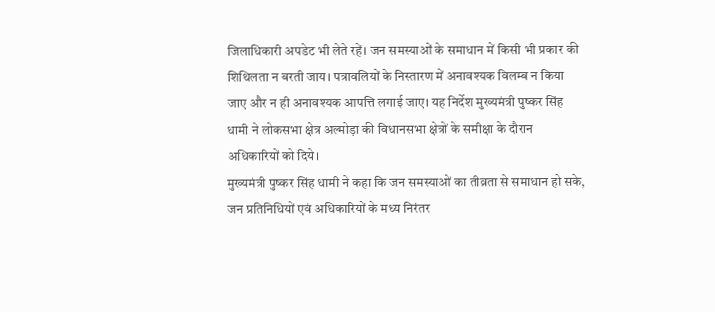जिलाधिकारी अपडेट भी लेते रहें। जन समस्याओं के समाधान में किसी भी प्रकार की शिथिलता न बरती जाय। पत्रावलियों के निस्तारण में अनावश्यक विलम्ब न किया जाए और न ही अनावश्यक आपत्ति लगाई जाए। यह निर्देश मुख्यमंत्री पुष्कर सिंह धामी ने लोकसभा क्षेत्र अल्मोड़ा की विधानसभा क्षेत्रों के समीक्षा के दौरान अधिकारियों को दिये।
मुख्यमंत्री पुष्कर सिंह धामी ने कहा कि जन समस्याओं का तीव्रता से समाधान हो सके, जन प्रतिनिधियों एवं अधिकारियों के मध्य निरंतर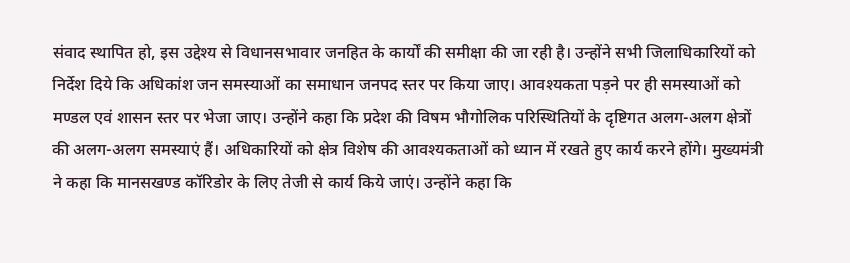संवाद स्थापित हो, इस उद्देश्य से विधानसभावार जनहित के कार्यों की समीक्षा की जा रही है। उन्होंने सभी जिलाधिकारियों को निर्देश दिये कि अधिकांश जन समस्याओं का समाधान जनपद स्तर पर किया जाए। आवश्यकता पड़ने पर ही समस्याओं को मण्डल एवं शासन स्तर पर भेजा जाए। उन्होंने कहा कि प्रदेश की विषम भौगोलिक परिस्थितियों के दृष्टिगत अलग-अलग क्षेत्रों की अलग-अलग समस्याएं हैं। अधिकारियों को क्षेत्र विशेष की आवश्यकताओं को ध्यान में रखते हुए कार्य करने होंगे। मुख्यमंत्री ने कहा कि मानसखण्ड कॉरिडोर के लिए तेजी से कार्य किये जाएं। उन्होंने कहा कि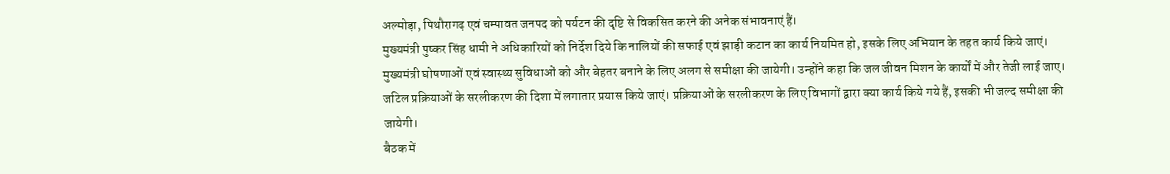अल्मोड़ा, पिथौरागढ़ एवं चम्पावत जनपद को पर्यटन की दृष्टि से विकसित करने की अनेक संभावनाएं हैं।
मुख्यमंत्री पुष्कर सिंह धामी ने अधिकारियों को निर्देश दिये कि नालियों की सफाई एवं झाड़ी कटान का कार्य नियमित हो, इसके लिए अभियान के तहत कार्य किये जाएं। मुख्यमंत्री घोषणाओं एवं स्वास्थ्य सुविधाओं को और बेहतर बनाने के लिए अलग से समीक्षा की जायेगी। उन्होंने कहा कि जल जीवन मिशन के कार्यों में और तेजी लाई जाए। जटिल प्रक्रियाओं के सरलीकरण की दिशा में लगातार प्रयास किये जाएं। प्रक्रियाओं के सरलीकरण के लिए विभागों द्वारा क्या कार्य किये गये हैं, इसकी भी जल्द समीक्षा की जायेगी।
बैठक में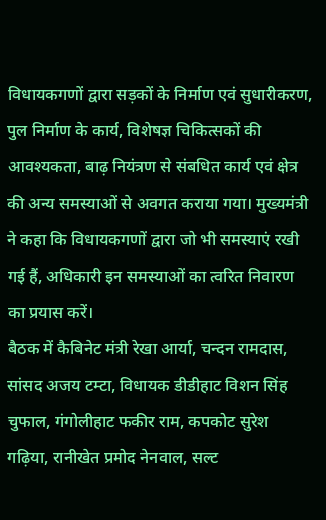विधायकगणों द्वारा सड़कों के निर्माण एवं सुधारीकरण, पुल निर्माण के कार्य, विशेषज्ञ चिकित्सकों की आवश्यकता, बाढ़ नियंत्रण से संबधित कार्य एवं क्षेत्र की अन्य समस्याओं से अवगत कराया गया। मुख्यमंत्री ने कहा कि विधायकगणों द्वारा जो भी समस्याएं रखी गई हैं, अधिकारी इन समस्याओं का त्वरित निवारण का प्रयास करें।
बैठक में कैबिनेट मंत्री रेखा आर्या, चन्दन रामदास, सांसद अजय टम्टा, विधायक डीडीहाट विशन सिंह चुफाल, गंगोलीहाट फकीर राम, कपकोट सुरेश गढ़िया, रानीखेत प्रमोद नेनवाल, सल्ट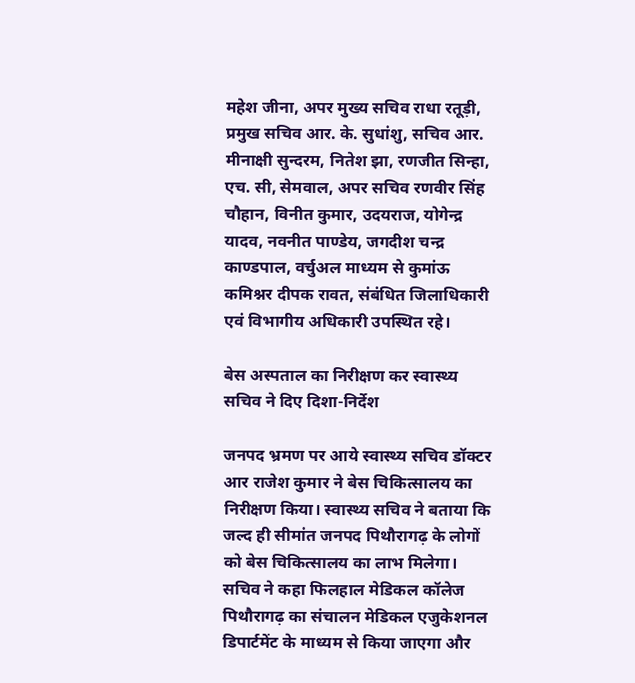महेश जीना, अपर मुख्य सचिव राधा रतूड़ी, प्रमुख सचिव आर. के. सुधांशु, सचिव आर. मीनाक्षी सुन्दरम, नितेश झा, रणजीत सिन्हा, एच. सी, सेमवाल, अपर सचिव रणवीर सिंह चौहान, विनीत कुमार, उदयराज, योगेन्द्र यादव, नवनीत पाण्डेय, जगदीश चन्द्र काण्डपाल, वर्चुअल माध्यम से कुमांऊ कमिश्नर दीपक रावत, संबंधित जिलाधिकारी एवं विभागीय अधिकारी उपस्थित रहे।

बेस अस्पताल का निरीक्षण कर स्वास्थ्य सचिव ने दिए दिशा-निर्देश

जनपद भ्रमण पर आये स्वास्थ्य सचिव डॉक्टर आर राजेश कुमार ने बेस चिकित्सालय का निरीक्षण किया। स्वास्थ्य सचिव ने बताया कि जल्द ही सीमांत जनपद पिथौरागढ़ के लोगों को बेस चिकित्सालय का लाभ मिलेगा। सचिव ने कहा फिलहाल मेडिकल कॉलेज पिथौरागढ़ का संचालन मेडिकल एजुकेशनल डिपार्टमेंट के माध्यम से किया जाएगा और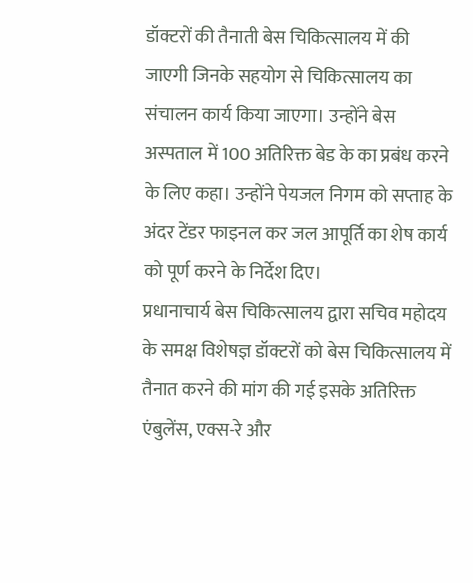डॉक्टरों की तैनाती बेस चिकित्सालय में की जाएगी जिनके सहयोग से चिकित्सालय का संचालन कार्य किया जाएगा। उन्होंने बेस अस्पताल में 100 अतिरिक्त बेड के का प्रबंध करने के लिए कहा। उन्होंने पेयजल निगम को सप्ताह के अंदर टेंडर फाइनल कर जल आपूर्ति का शेष कार्य को पूर्ण करने के निर्देश दिए।
प्रधानाचार्य बेस चिकित्सालय द्वारा सचिव महोदय के समक्ष विशेषज्ञ डॉक्टरों को बेस चिकित्सालय में तैनात करने की मांग की गई इसके अतिरिक्त एंबुलेंस, एक्स-रे और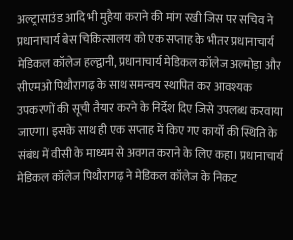अल्ट्रासाउंड आदि भी मुहैया कराने की मांग रखी जिस पर सचिव ने प्रधानाचार्य बेस चिकित्सालय को एक सप्ताह के भीतर प्रधानाचार्य मेडिकल कॉलेज हल्द्वानी, प्रधानाचार्य मेडिकल कॉलेज अल्मोड़ा और सीएमओ पिथौरागढ़ के साथ समन्वय स्थापित कर आवश्यक उपकरणों की सूची तैयार करने के निर्देश दिए जिसे उपलब्ध करवाया जाएगा। इसके साथ ही एक सप्ताह में किए गए कार्यों की स्थिति के संबंध में वीसी के माध्यम से अवगत कराने के लिए कहा। प्रधानाचार्य मेडिकल कॉलेज पिथौरागढ़ ने मेडिकल कॉलेज के निकट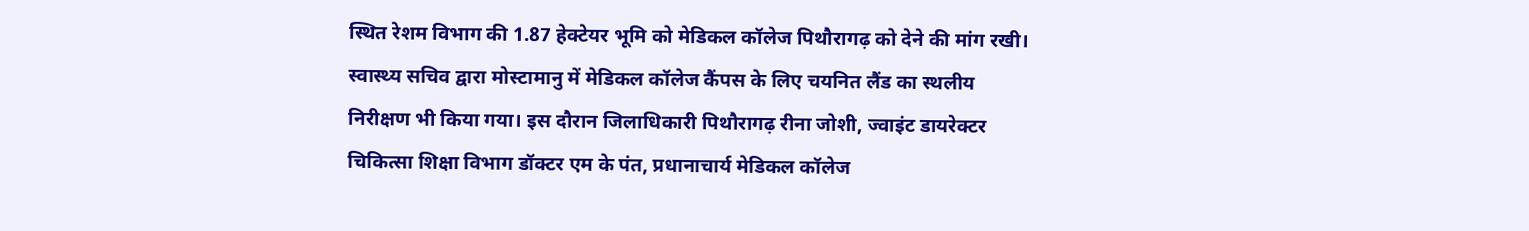स्थित रेशम विभाग की 1.87 हेक्टेयर भूमि को मेडिकल कॉलेज पिथौरागढ़ को देने की मांग रखी।
स्वास्थ्य सचिव द्वारा मोस्टामानु में मेडिकल कॉलेज कैंपस के लिए चयनित लैंड का स्थलीय निरीक्षण भी किया गया। इस दौरान जिलाधिकारी पिथौरागढ़ रीना जोशी, ज्वाइंट डायरेक्टर चिकित्सा शिक्षा विभाग डॉक्टर एम के पंत, प्रधानाचार्य मेडिकल कॉलेज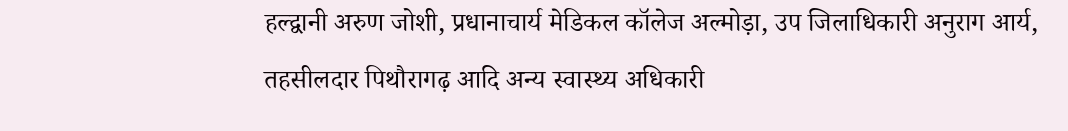हल्द्वानी अरुण जोशी, प्रधानाचार्य मेडिकल कॉलेज अल्मोड़ा, उप जिलाधिकारी अनुराग आर्य, तहसीलदार पिथौरागढ़ आदि अन्य स्वास्थ्य अधिकारी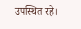उपस्थित रहे।